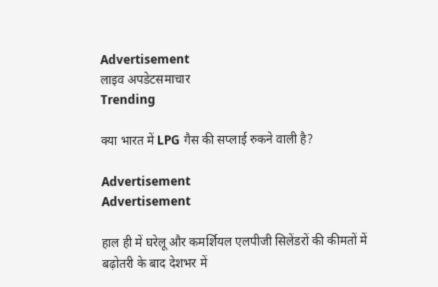Advertisement
लाइव अपडेटसमाचार
Trending

क्या भारत में LPG गैस की सप्लाई रुकने वाली है?

Advertisement
Advertisement

हाल ही में घरेलू और कमर्शियल एलपीजी सिलेंडरों की कीमतों में बढ़ोतरी के बाद देशभर में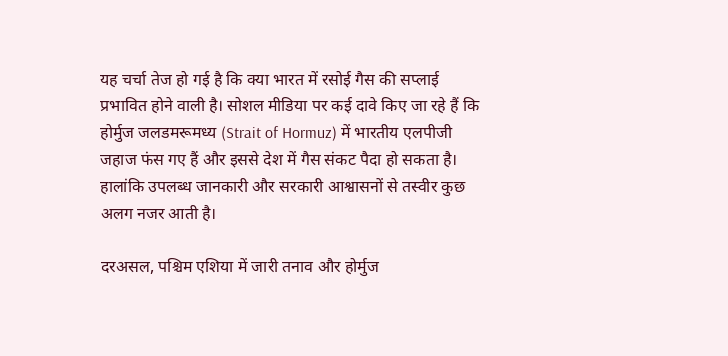यह चर्चा तेज हो गई है कि क्या भारत में रसोई गैस की सप्लाई प्रभावित होने वाली है। सोशल मीडिया पर कई दावे किए जा रहे हैं कि होर्मुज जलडमरूमध्य (Strait of Hormuz) में भारतीय एलपीजी जहाज फंस गए हैं और इससे देश में गैस संकट पैदा हो सकता है। हालांकि उपलब्ध जानकारी और सरकारी आश्वासनों से तस्वीर कुछ अलग नजर आती है।

दरअसल, पश्चिम एशिया में जारी तनाव और होर्मुज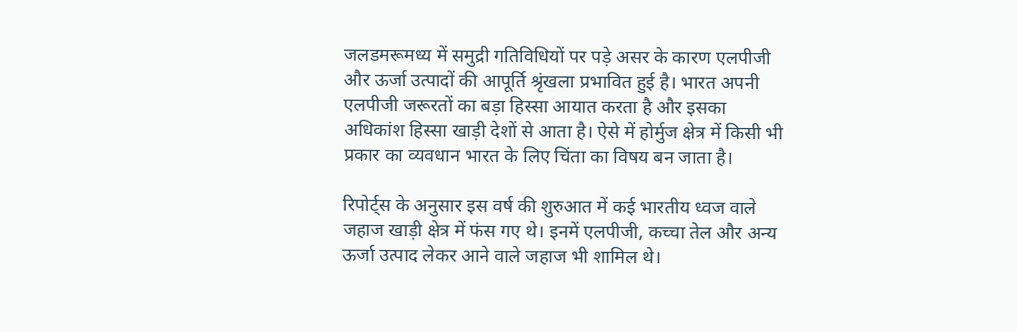जलडमरूमध्य में समुद्री गतिविधियों पर पड़े असर के कारण एलपीजी और ऊर्जा उत्पादों की आपूर्ति श्रृंखला प्रभावित हुई है। भारत अपनी एलपीजी जरूरतों का बड़ा हिस्सा आयात करता है और इसका अधिकांश हिस्सा खाड़ी देशों से आता है। ऐसे में होर्मुज क्षेत्र में किसी भी प्रकार का व्यवधान भारत के लिए चिंता का विषय बन जाता है।

रिपोर्ट्स के अनुसार इस वर्ष की शुरुआत में कई भारतीय ध्वज वाले जहाज खाड़ी क्षेत्र में फंस गए थे। इनमें एलपीजी, कच्चा तेल और अन्य ऊर्जा उत्पाद लेकर आने वाले जहाज भी शामिल थे।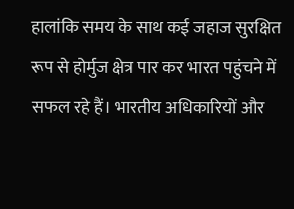हालांकि समय के साथ कई जहाज सुरक्षित रूप से होर्मुज क्षेत्र पार कर भारत पहुंचने में सफल रहे हैं। भारतीय अधिकारियों और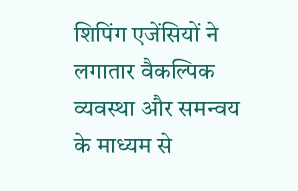शिपिंग एजेंसियों ने लगातार वैकल्पिक व्यवस्था और समन्वय के माध्यम से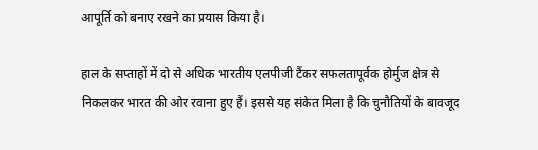आपूर्ति को बनाए रखने का प्रयास किया है।

हाल के सप्ताहों में दो से अधिक भारतीय एलपीजी टैंकर सफलतापूर्वक होर्मुज क्षेत्र से निकलकर भारत की ओर रवाना हुए हैं। इससे यह संकेत मिला है कि चुनौतियों के बावजूद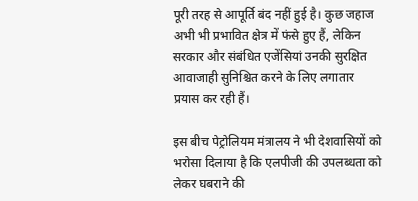पूरी तरह से आपूर्ति बंद नहीं हुई है। कुछ जहाज अभी भी प्रभावित क्षेत्र में फंसे हुए हैं, लेकिन सरकार और संबंधित एजेंसियां उनकी सुरक्षित आवाजाही सुनिश्चित करने के लिए लगातार प्रयास कर रही हैं।

इस बीच पेट्रोलियम मंत्रालय ने भी देशवासियों को भरोसा दिलाया है कि एलपीजी की उपलब्धता को लेकर घबराने की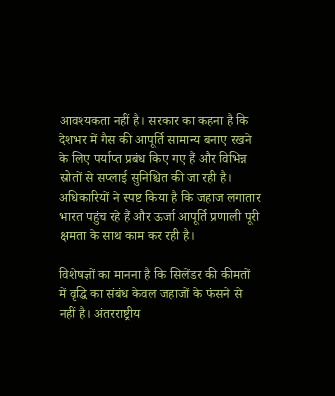आवश्यकता नहीं है। सरकार का कहना है कि देशभर में गैस की आपूर्ति सामान्य बनाए रखने के लिए पर्याप्त प्रबंध किए गए हैं और विभिन्न स्रोतों से सप्लाई सुनिश्चित की जा रही है। अधिकारियों ने स्पष्ट किया है कि जहाज लगातार भारत पहुंच रहे हैं और ऊर्जा आपूर्ति प्रणाली पूरी क्षमता के साथ काम कर रही है।

विशेषज्ञों का मानना है कि सिलेंडर की कीमतों में वृद्धि का संबंध केवल जहाजों के फंसने से नहीं है। अंतरराष्ट्रीय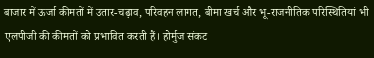बाजार में ऊर्जा कीमतों में उतार-चढ़ाव, परिवहन लागत, बीमा खर्च और भू-राजनीतिक परिस्थितियां भी एलपीजी की कीमतों को प्रभावित करती हैं। होर्मुज संकट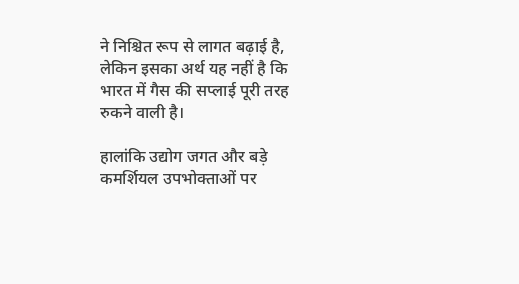ने निश्चित रूप से लागत बढ़ाई है, लेकिन इसका अर्थ यह नहीं है कि भारत में गैस की सप्लाई पूरी तरह रुकने वाली है।

हालांकि उद्योग जगत और बड़े कमर्शियल उपभोक्ताओं पर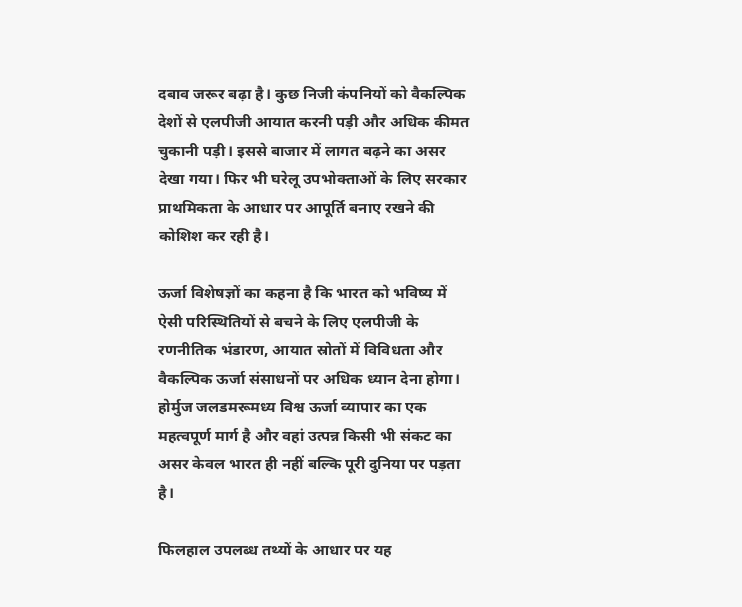दबाव जरूर बढ़ा है। कुछ निजी कंपनियों को वैकल्पिक देशों से एलपीजी आयात करनी पड़ी और अधिक कीमत चुकानी पड़ी। इससे बाजार में लागत बढ़ने का असर देखा गया। फिर भी घरेलू उपभोक्ताओं के लिए सरकार प्राथमिकता के आधार पर आपूर्ति बनाए रखने की कोशिश कर रही है।

ऊर्जा विशेषज्ञों का कहना है कि भारत को भविष्य में ऐसी परिस्थितियों से बचने के लिए एलपीजी के रणनीतिक भंडारण, आयात स्रोतों में विविधता और वैकल्पिक ऊर्जा संसाधनों पर अधिक ध्यान देना होगा। होर्मुज जलडमरूमध्य विश्व ऊर्जा व्यापार का एक महत्वपूर्ण मार्ग है और वहां उत्पन्न किसी भी संकट का असर केवल भारत ही नहीं बल्कि पूरी दुनिया पर पड़ता है।

फिलहाल उपलब्ध तथ्यों के आधार पर यह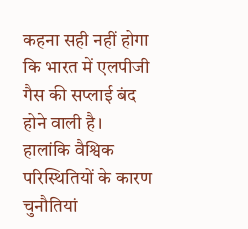कहना सही नहीं होगा कि भारत में एलपीजी गैस की सप्लाई बंद होने वाली है। हालांकि वैश्विक परिस्थितियों के कारण चुनौतियां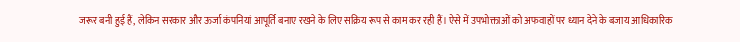जरूर बनी हुई हैं, लेकिन सरकार और ऊर्जा कंपनियां आपूर्ति बनाए रखने के लिए सक्रिय रूप से काम कर रही हैं। ऐसे में उपभोक्ताओं को अफवाहों पर ध्यान देने के बजाय आधिकारिक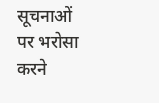सूचनाओं पर भरोसा करने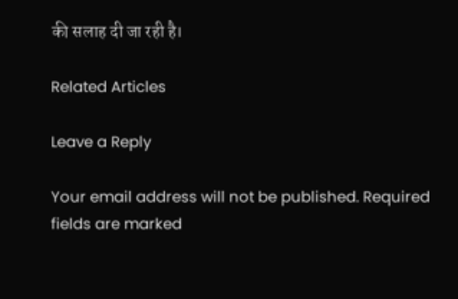की सलाह दी जा रही है।

Related Articles

Leave a Reply

Your email address will not be published. Required fields are marked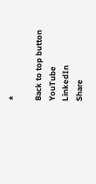*

Back to top button
YouTube
LinkedIn
Share